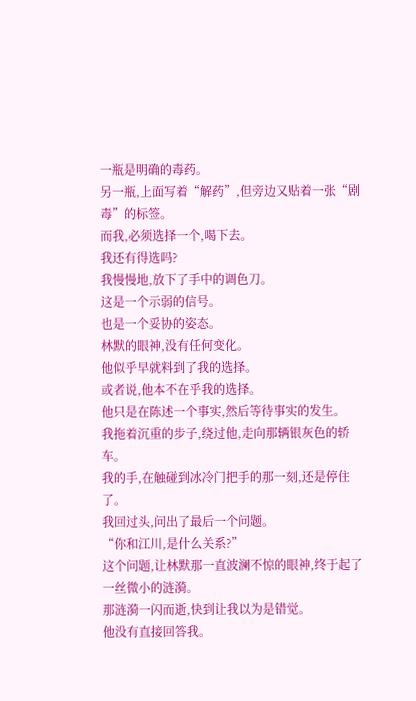一瓶是明确的毒药。
另一瓶,上面写着“解药”,但旁边又贴着一张“剧毒”的标签。
而我,必须选择一个,喝下去。
我还有得选吗?
我慢慢地,放下了手中的调色刀。
这是一个示弱的信号。
也是一个妥协的姿态。
林默的眼神,没有任何变化。
他似乎早就料到了我的选择。
或者说,他本不在乎我的选择。
他只是在陈述一个事实,然后等待事实的发生。
我拖着沉重的步子,绕过他,走向那辆银灰色的轿车。
我的手,在触碰到冰冷门把手的那一刻,还是停住了。
我回过头,问出了最后一个问题。
“你和江川,是什么关系?”
这个问题,让林默那一直波澜不惊的眼神,终于起了一丝微小的涟漪。
那涟漪一闪而逝,快到让我以为是错觉。
他没有直接回答我。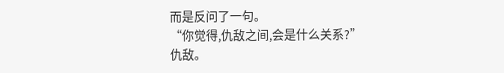而是反问了一句。
“你觉得,仇敌之间,会是什么关系?”
仇敌。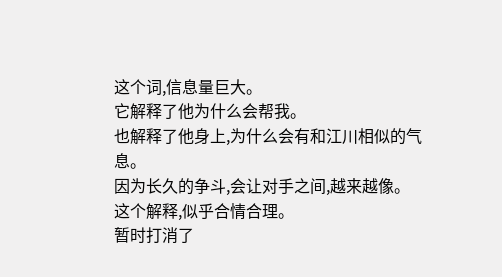这个词,信息量巨大。
它解释了他为什么会帮我。
也解释了他身上,为什么会有和江川相似的气息。
因为长久的争斗,会让对手之间,越来越像。
这个解释,似乎合情合理。
暂时打消了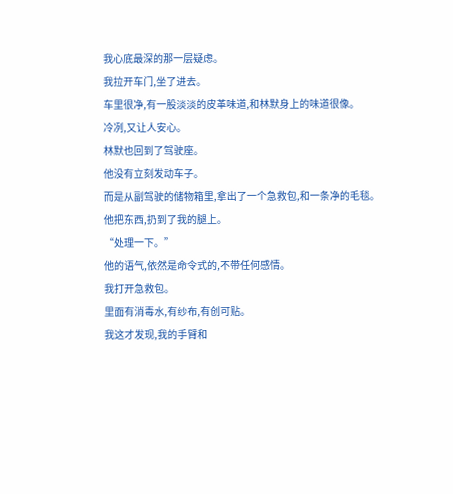我心底最深的那一层疑虑。
我拉开车门,坐了进去。
车里很净,有一股淡淡的皮革味道,和林默身上的味道很像。
冷冽,又让人安心。
林默也回到了驾驶座。
他没有立刻发动车子。
而是从副驾驶的储物箱里,拿出了一个急救包,和一条净的毛毯。
他把东西,扔到了我的腿上。
“处理一下。”
他的语气,依然是命令式的,不带任何感情。
我打开急救包。
里面有消毒水,有纱布,有创可贴。
我这才发现,我的手臂和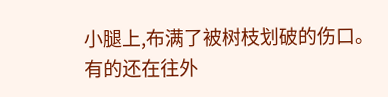小腿上,布满了被树枝划破的伤口。
有的还在往外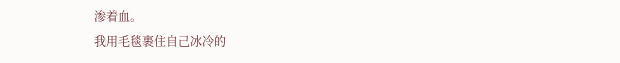渗着血。
我用毛毯裹住自己冰冷的